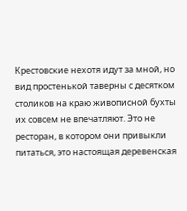Крестовские нехотя идут за мной, но вид простенькой таверны с десятком столиков на краю живописной бухты их совсем не впечатляют. Это не ресторан, в котором они привыкли питаться, это настоящая деревенская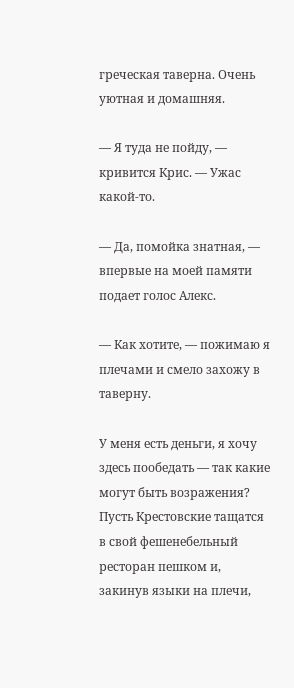греческая таверна. Очень уютная и домашняя.

— Я туда не пойду, — кривится Крис. — Ужас какой-то.

— Да, помойка знатная, — впервые на моей памяти подает голос Алекс.

— Как хотите, — пожимаю я плечами и смело захожу в таверну.

У меня есть деньги, я хочу здесь пообедать — так какие могут быть возражения? Пусть Крестовские тащатся в свой фешенебельный ресторан пешком и, закинув языки на плечи,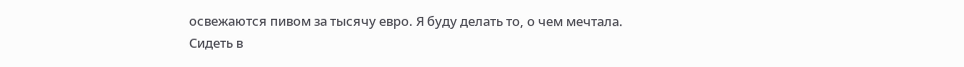освежаются пивом за тысячу евро. Я буду делать то, о чем мечтала. Сидеть в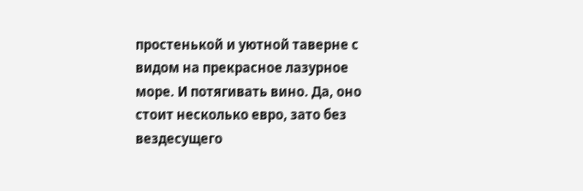простенькой и уютной таверне с видом на прекрасное лазурное море. И потягивать вино. Да, оно стоит несколько евро, зато без вездесущего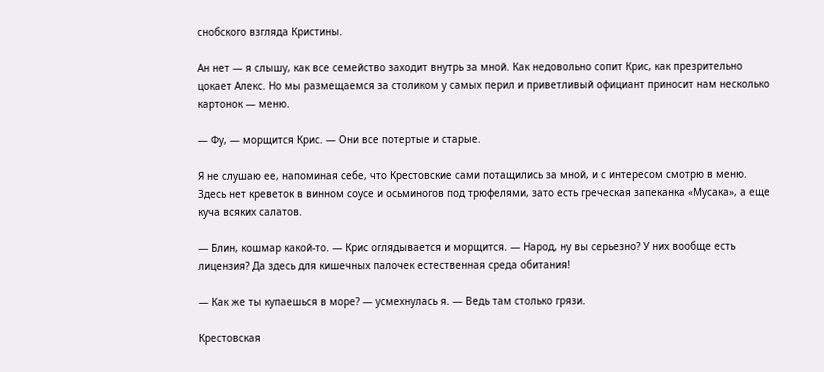снобского взгляда Кристины.

Ан нет — я слышу, как все семейство заходит внутрь за мной. Как недовольно сопит Крис, как презрительно цокает Алекс. Но мы размещаемся за столиком у самых перил и приветливый официант приносит нам несколько картонок — меню.

— Фу, — морщится Крис. — Они все потертые и старые.

Я не слушаю ее, напоминая себе, что Крестовские сами потащились за мной, и с интересом смотрю в меню. Здесь нет креветок в винном соусе и осьминогов под трюфелями, зато есть греческая запеканка «Мусака», а еще куча всяких салатов.

— Блин, кошмар какой-то. — Крис оглядывается и морщится. — Народ, ну вы серьезно? У них вообще есть лицензия? Да здесь для кишечных палочек естественная среда обитания!

— Как же ты купаешься в море? — усмехнулась я. — Ведь там столько грязи.

Крестовская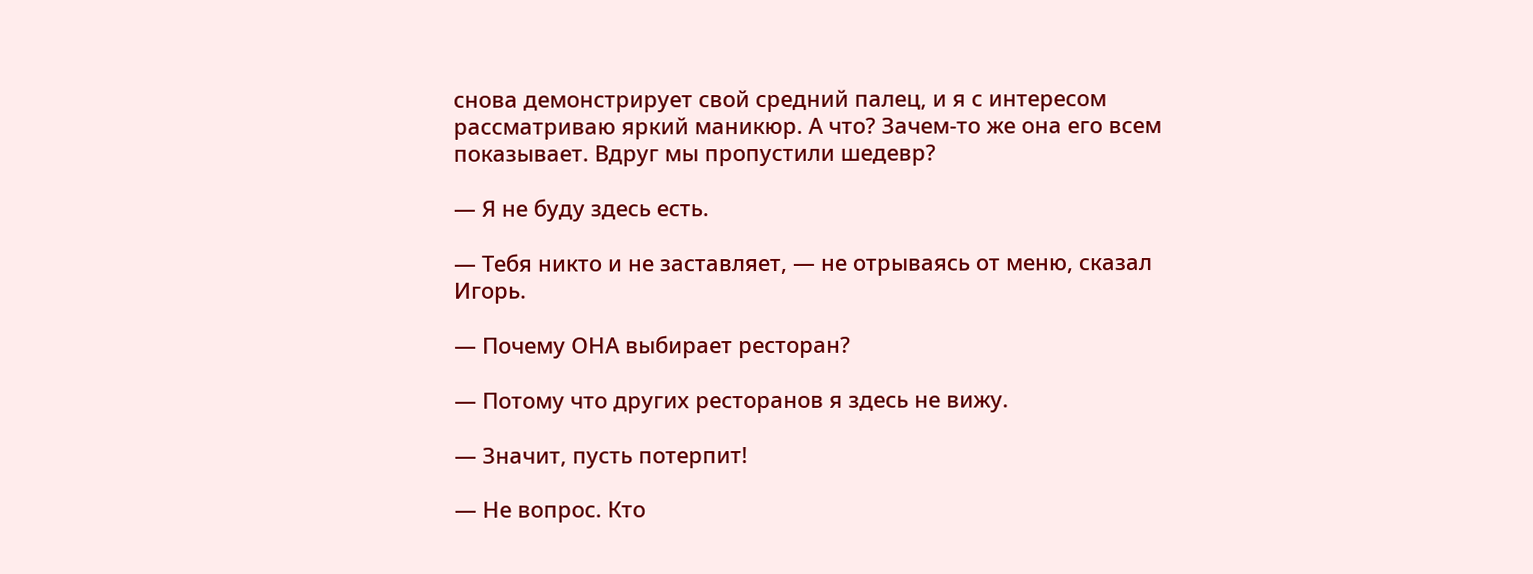снова демонстрирует свой средний палец, и я с интересом рассматриваю яркий маникюр. А что? Зачем-то же она его всем показывает. Вдруг мы пропустили шедевр?

— Я не буду здесь есть.

— Тебя никто и не заставляет, — не отрываясь от меню, сказал Игорь.

— Почему ОНА выбирает ресторан?

— Потому что других ресторанов я здесь не вижу.

— Значит, пусть потерпит!

— Не вопрос. Кто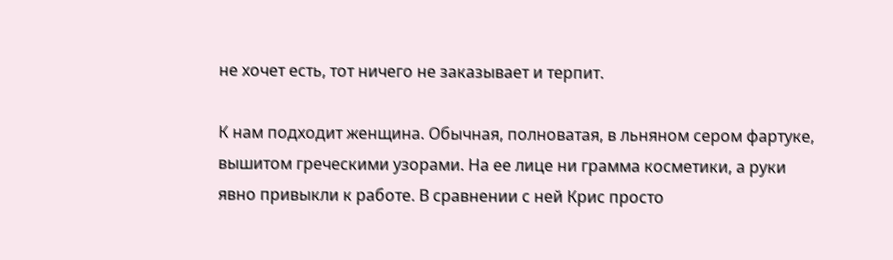не хочет есть, тот ничего не заказывает и терпит.

К нам подходит женщина. Обычная, полноватая, в льняном сером фартуке, вышитом греческими узорами. На ее лице ни грамма косметики, а руки явно привыкли к работе. В сравнении с ней Крис просто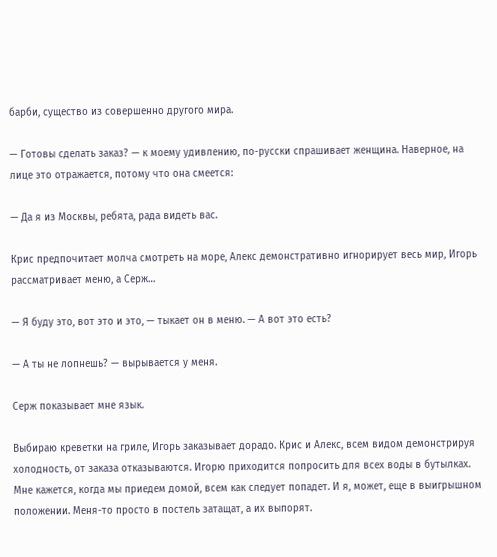барби, существо из совершенно другого мира.

— Готовы сделать заказ? — к моему удивлению, по-русски спрашивает женщина. Наверное, на лице это отражается, потому что она смеется:

— Да я из Москвы, ребята, рада видеть вас.

Крис предпочитает молча смотреть на море, Алекс демонстративно игнорирует весь мир, Игорь рассматривает меню, а Серж…

— Я буду это, вот это и это, — тыкает он в меню. — А вот это есть?

— А ты не лопнешь? — вырывается у меня.

Серж показывает мне язык.

Выбираю креветки на гриле, Игорь заказывает дорадо. Крис и Алекс, всем видом демонстрируя холодность, от заказа отказываются. Игорю приходится попросить для всех воды в бутылках. Мне кажется, когда мы приедем домой, всем как следует попадет. И я, может, еще в выигрышном положении. Меня-то просто в постель затащат, а их выпорят.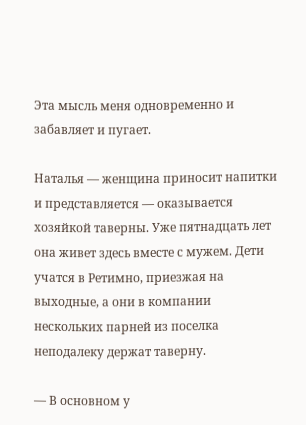Эта мысль меня одновременно и забавляет и пугает.

Наталья — женщина приносит напитки и представляется — оказывается хозяйкой таверны. Уже пятнадцать лет она живет здесь вместе с мужем. Дети учатся в Ретимно, приезжая на выходные, а они в компании нескольких парней из поселка неподалеку держат таверну.

— В основном у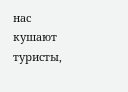нас кушают туристы,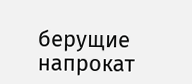берущие напрокат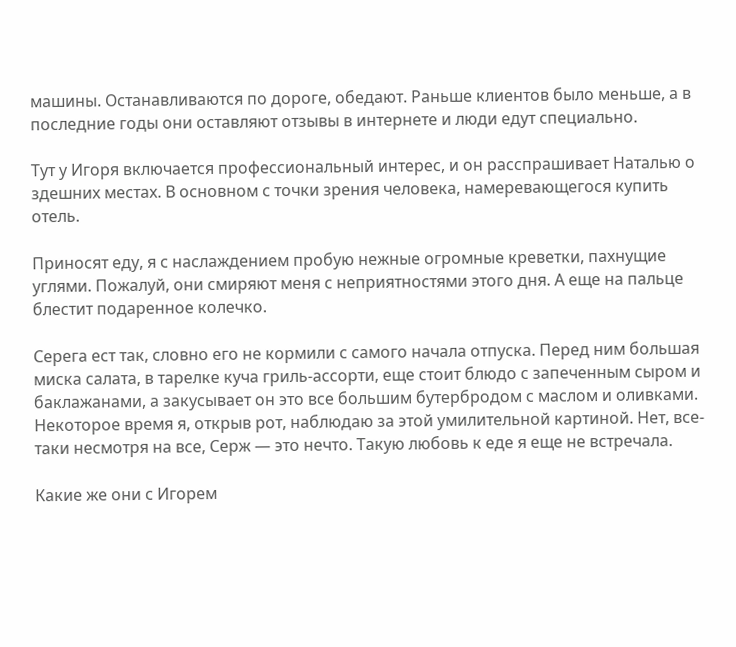машины. Останавливаются по дороге, обедают. Раньше клиентов было меньше, а в последние годы они оставляют отзывы в интернете и люди едут специально.

Тут у Игоря включается профессиональный интерес, и он расспрашивает Наталью о здешних местах. В основном с точки зрения человека, намеревающегося купить отель.

Приносят еду, я с наслаждением пробую нежные огромные креветки, пахнущие углями. Пожалуй, они смиряют меня с неприятностями этого дня. А еще на пальце блестит подаренное колечко.

Серега ест так, словно его не кормили с самого начала отпуска. Перед ним большая миска салата, в тарелке куча гриль-ассорти, еще стоит блюдо с запеченным сыром и баклажанами, а закусывает он это все большим бутербродом с маслом и оливками. Некоторое время я, открыв рот, наблюдаю за этой умилительной картиной. Нет, все-таки несмотря на все, Серж — это нечто. Такую любовь к еде я еще не встречала.

Какие же они с Игорем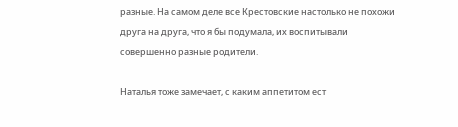разные. На самом деле все Крестовские настолько не похожи друга на друга, что я бы подумала, их воспитывали совершенно разные родители.

Наталья тоже замечает, с каким аппетитом ест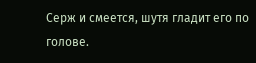Серж и смеется, шутя гладит его по голове.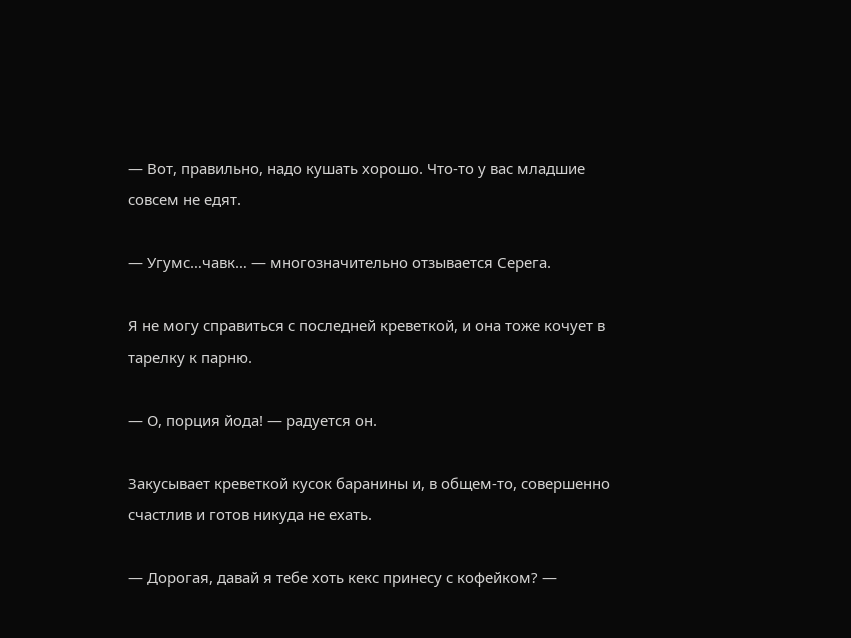— Вот, правильно, надо кушать хорошо. Что-то у вас младшие совсем не едят.

— Угумс…чавк… — многозначительно отзывается Серега.

Я не могу справиться с последней креветкой, и она тоже кочует в тарелку к парню.

— О, порция йода! — радуется он.

Закусывает креветкой кусок баранины и, в общем-то, совершенно счастлив и готов никуда не ехать.

— Дорогая, давай я тебе хоть кекс принесу с кофейком? —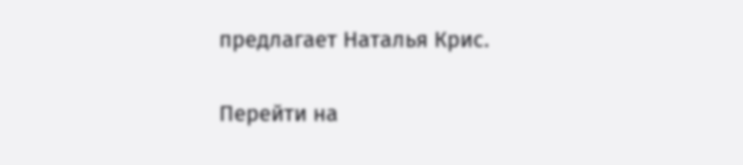предлагает Наталья Крис.

Перейти на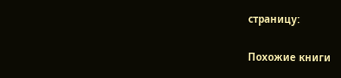страницу:

Похожие книги